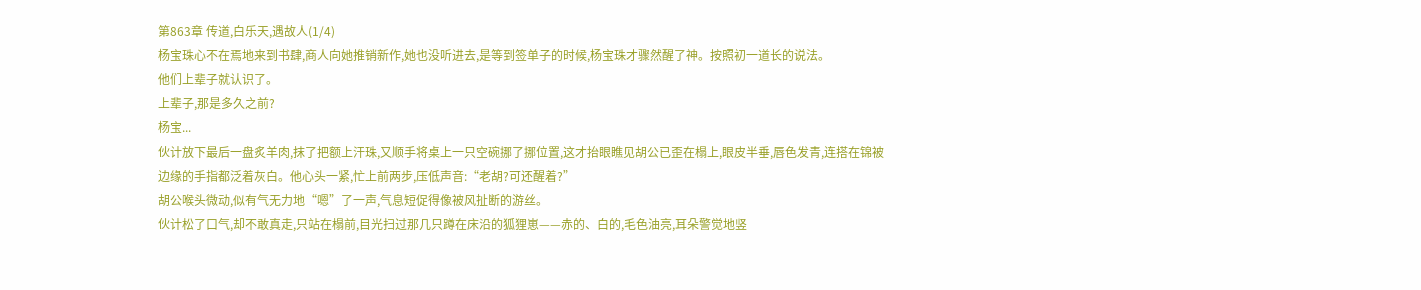第863章 传道,白乐天,遇故人(1/4)
杨宝珠心不在焉地来到书肆,商人向她推销新作,她也没听进去,是等到签单子的时候,杨宝珠才骤然醒了神。按照初一道长的说法。
他们上辈子就认识了。
上辈子,那是多久之前?
杨宝...
伙计放下最后一盘炙羊肉,抹了把额上汗珠,又顺手将桌上一只空碗挪了挪位置,这才抬眼瞧见胡公已歪在榻上,眼皮半垂,唇色发青,连搭在锦被边缘的手指都泛着灰白。他心头一紧,忙上前两步,压低声音:“老胡?可还醒着?”
胡公喉头微动,似有气无力地“嗯”了一声,气息短促得像被风扯断的游丝。
伙计松了口气,却不敢真走,只站在榻前,目光扫过那几只蹲在床沿的狐狸崽——赤的、白的,毛色油亮,耳朵警觉地竖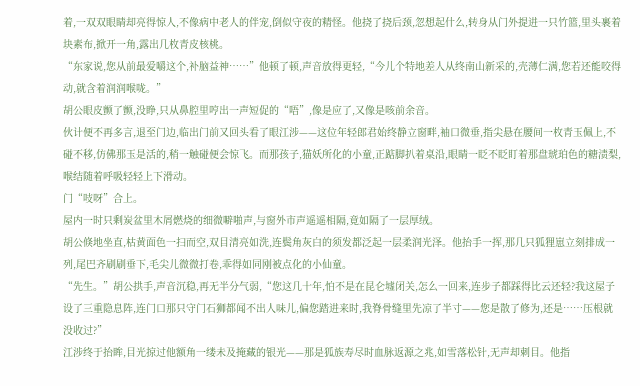着,一双双眼睛却亮得惊人,不像病中老人的伴宠,倒似守夜的精怪。他挠了挠后颈,忽想起什么,转身从门外提进一只竹篮,里头裹着块素布,掀开一角,露出几枚青皮核桃。
“东家说,您从前最爱嚼这个,补脑益神……”他顿了顿,声音放得更轻,“今儿个特地差人从终南山新采的,壳薄仁满,您若还能咬得动,就含着润润喉咙。”
胡公眼皮颤了颤,没睁,只从鼻腔里哼出一声短促的“唔”,像是应了,又像是咳前余音。
伙计便不再多言,退至门边,临出门前又回头看了眼江涉——这位年轻郎君始终静立窗畔,袖口微垂,指尖悬在腰间一枚青玉佩上,不碰不移,仿佛那玉是活的,稍一触碰便会惊飞。而那孩子,猫妖所化的小童,正踮脚扒着桌沿,眼睛一眨不眨盯着那盘琥珀色的糖渍梨,喉结随着呼吸轻轻上下滑动。
门“吱呀”合上。
屋内一时只剩炭盆里木屑燃烧的细微噼啪声,与窗外市声遥遥相隔,竟如隔了一层厚绒。
胡公倏地坐直,枯黄面色一扫而空,双目清亮如洗,连鬓角灰白的须发都泛起一层柔润光泽。他抬手一挥,那几只狐狸崽立刻排成一列,尾巴齐刷刷垂下,毛尖儿微微打卷,乖得如同刚被点化的小仙童。
“先生。”胡公拱手,声音沉稳,再无半分气弱,“您这几十年,怕不是在昆仑墟闭关,怎么一回来,连步子都踩得比云还轻?我这屋子设了三重隐息阵,连门口那只守门石狮都闻不出人味儿,偏您踏进来时,我脊骨缝里先凉了半寸——您是散了修为,还是……压根就没收过?”
江涉终于抬眸,目光掠过他额角一缕未及掩藏的银光——那是狐族寿尽时血脉返源之兆,如雪落松针,无声却刺目。他指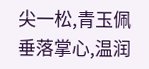尖一松,青玉佩垂落掌心,温润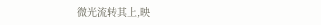微光流转其上,映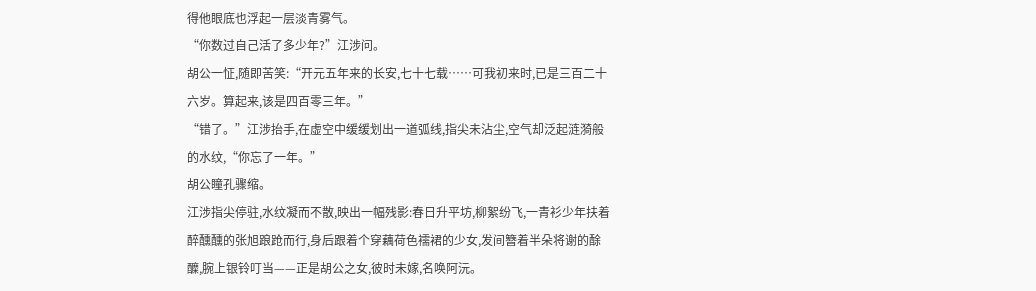得他眼底也浮起一层淡青雾气。
“你数过自己活了多少年?”江涉问。
胡公一怔,随即苦笑:“开元五年来的长安,七十七载……可我初来时,已是三百二十六岁。算起来,该是四百零三年。”
“错了。”江涉抬手,在虚空中缓缓划出一道弧线,指尖未沾尘,空气却泛起涟漪般的水纹,“你忘了一年。”
胡公瞳孔骤缩。
江涉指尖停驻,水纹凝而不散,映出一幅残影:春日升平坊,柳絮纷飞,一青衫少年扶着醉醺醺的张旭踉跄而行,身后跟着个穿藕荷色襦裙的少女,发间簪着半朵将谢的酴醾,腕上银铃叮当——正是胡公之女,彼时未嫁,名唤阿沅。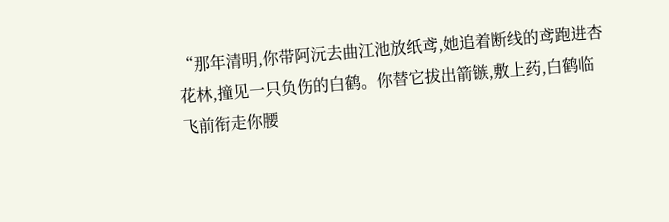“那年清明,你带阿沅去曲江池放纸鸢,她追着断线的鸢跑进杏花林,撞见一只负伤的白鹤。你替它拔出箭镞,敷上药,白鹤临飞前衔走你腰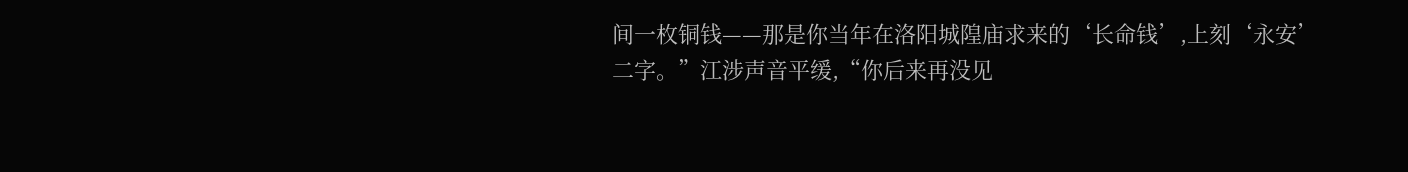间一枚铜钱——那是你当年在洛阳城隍庙求来的‘长命钱’,上刻‘永安’二字。”江涉声音平缓,“你后来再没见